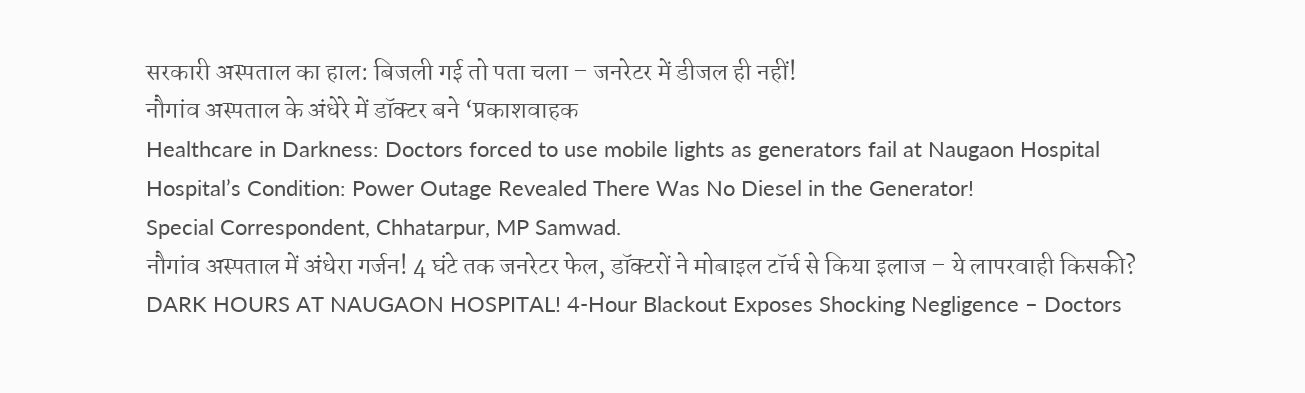सरकारी अस्पताल का हाल: बिजली गई तो पता चला – जनरेटर में डीजल ही नहीं!
नौगांव अस्पताल के अंधेरे में डॉक्टर बने ‘प्रकाशवाहक
Healthcare in Darkness: Doctors forced to use mobile lights as generators fail at Naugaon Hospital
Hospital’s Condition: Power Outage Revealed There Was No Diesel in the Generator!
Special Correspondent, Chhatarpur, MP Samwad.
नौगांव अस्पताल में अंधेरा गर्जन! 4 घंटे तक जनरेटर फेल, डॉक्टरों ने मोबाइल टॉर्च से किया इलाज – ये लापरवाही किसकी?
DARK HOURS AT NAUGAON HOSPITAL! 4-Hour Blackout Exposes Shocking Negligence – Doctors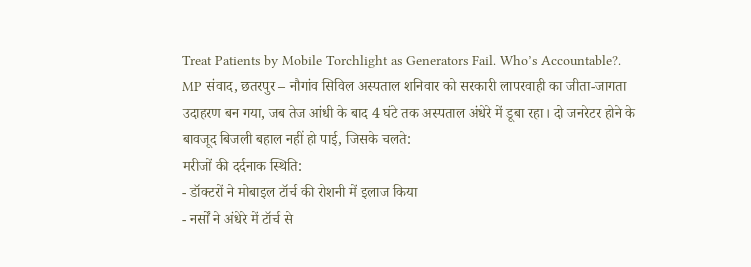Treat Patients by Mobile Torchlight as Generators Fail. Who’s Accountable?.
MP संवाद, छतरपुर – नौगांव सिविल अस्पताल शनिवार को सरकारी लापरवाही का जीता-जागता उदाहरण बन गया, जब तेज आंधी के बाद 4 घंटे तक अस्पताल अंधेरे में डूबा रहा। दो जनरेटर होने के बावजूद बिजली बहाल नहीं हो पाई, जिसके चलते:
मरीजों की दर्दनाक स्थिति:
- डॉक्टरों ने मोबाइल टॉर्च की रोशनी में इलाज किया
- नर्सों ने अंधेरे में टॉर्च से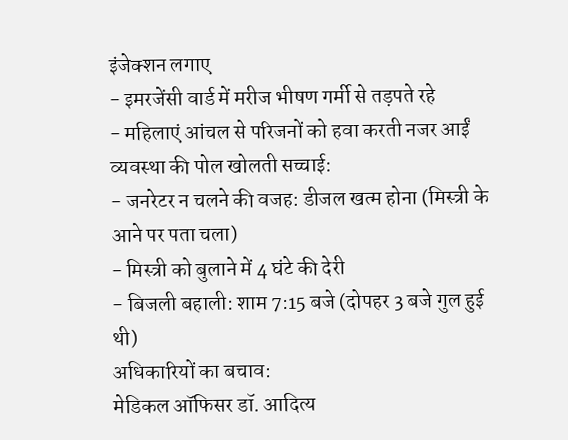इंजेक्शन लगाए
- इमरजेंसी वार्ड में मरीज भीषण गर्मी से तड़पते रहे
- महिलाएं आंचल से परिजनों को हवा करती नजर आईं
व्यवस्था की पोल खोलती सच्चाई:
- जनरेटर न चलने की वजह: डीजल खत्म होना (मिस्त्री के आने पर पता चला)
- मिस्त्री को बुलाने में 4 घंटे की देरी
- बिजली बहाली: शाम 7:15 बजे (दोपहर 3 बजे गुल हुई थी)
अधिकारियों का बचाव:
मेडिकल ऑफिसर डॉ. आदित्य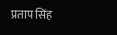प्रताप सिंह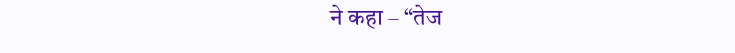ने कहा – “तेज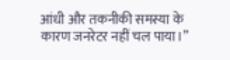आंधी और तकनीकी समस्या के कारण जनरेटर नहीं चल पाया।”